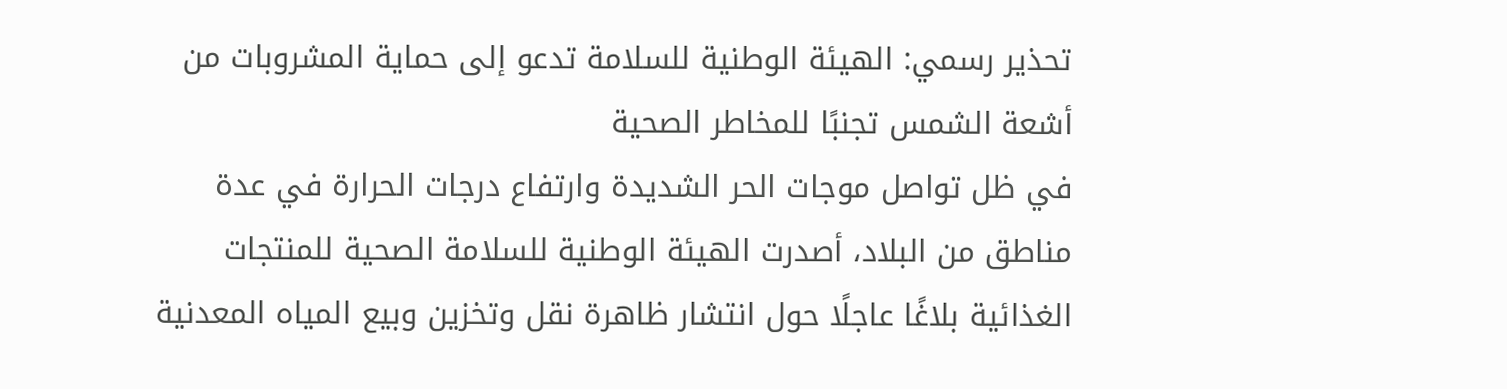تحذير رسمي: الهيئة الوطنية للسلامة تدعو إلى حماية المشروبات من أشعة الشمس تجنبًا للمخاطر الصحية
في ظل تواصل موجات الحر الشديدة وارتفاع درجات الحرارة في عدة مناطق من البلاد، أصدرت الهيئة الوطنية للسلامة الصحية للمنتجات الغذائية بلاغًا عاجلًا حول انتشار ظاهرة نقل وتخزين وبيع المياه المعدنية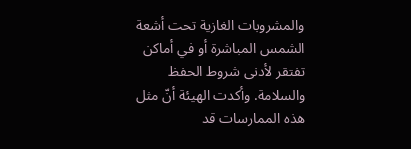والمشروبات الغازية تحت أشعة الشمس المباشرة أو في أماكن تفتقر لأدنى شروط الحفظ والسلامة. وأكدت الهيئة أنّ مثل هذه الممارسات قد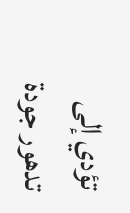تؤدي إلى تدهور جودة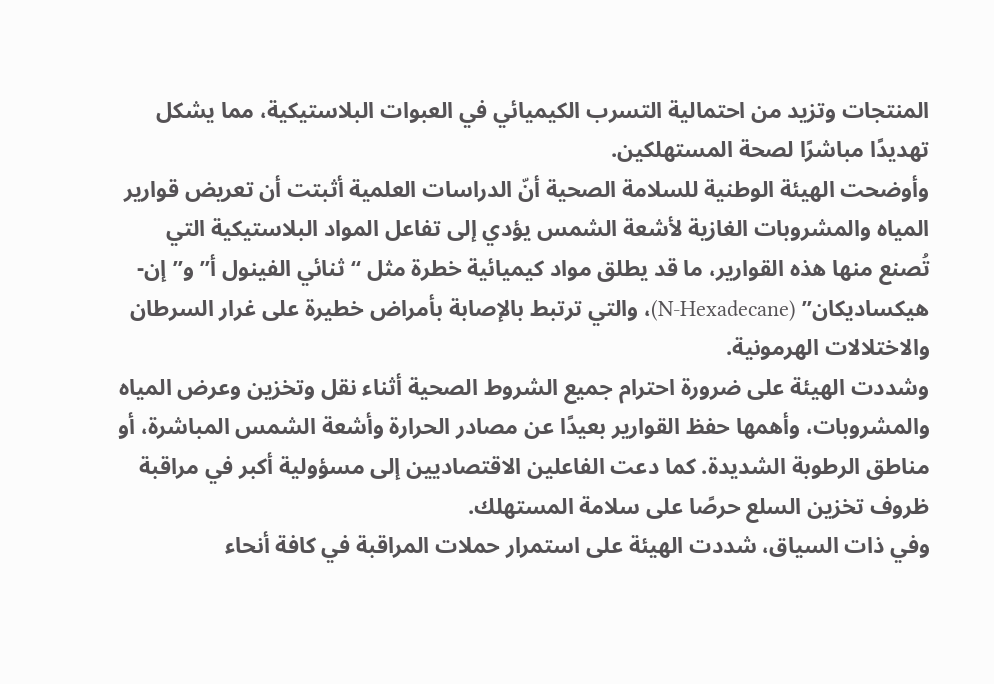المنتجات وتزيد من احتمالية التسرب الكيميائي في العبوات البلاستيكية، مما يشكل تهديدًا مباشرًا لصحة المستهلكين.
وأوضحت الهيئة الوطنية للسلامة الصحية أنّ الدراسات العلمية أثبتت أن تعريض قوارير المياه والمشروبات الغازية لأشعة الشمس يؤدي إلى تفاعل المواد البلاستيكية التي تُصنع منها هذه القوارير، ما قد يطلق مواد كيميائية خطرة مثل “ثنائي الفينول أ” و”إن-هيكساديكان” (N-Hexadecane)، والتي ترتبط بالإصابة بأمراض خطيرة على غرار السرطان والاختلالات الهرمونية.
وشددت الهيئة على ضرورة احترام جميع الشروط الصحية أثناء نقل وتخزين وعرض المياه والمشروبات، وأهمها حفظ القوارير بعيدًا عن مصادر الحرارة وأشعة الشمس المباشرة، أو مناطق الرطوبة الشديدة. كما دعت الفاعلين الاقتصاديين إلى مسؤولية أكبر في مراقبة ظروف تخزين السلع حرصًا على سلامة المستهلك.
وفي ذات السياق، شددت الهيئة على استمرار حملات المراقبة في كافة أنحاء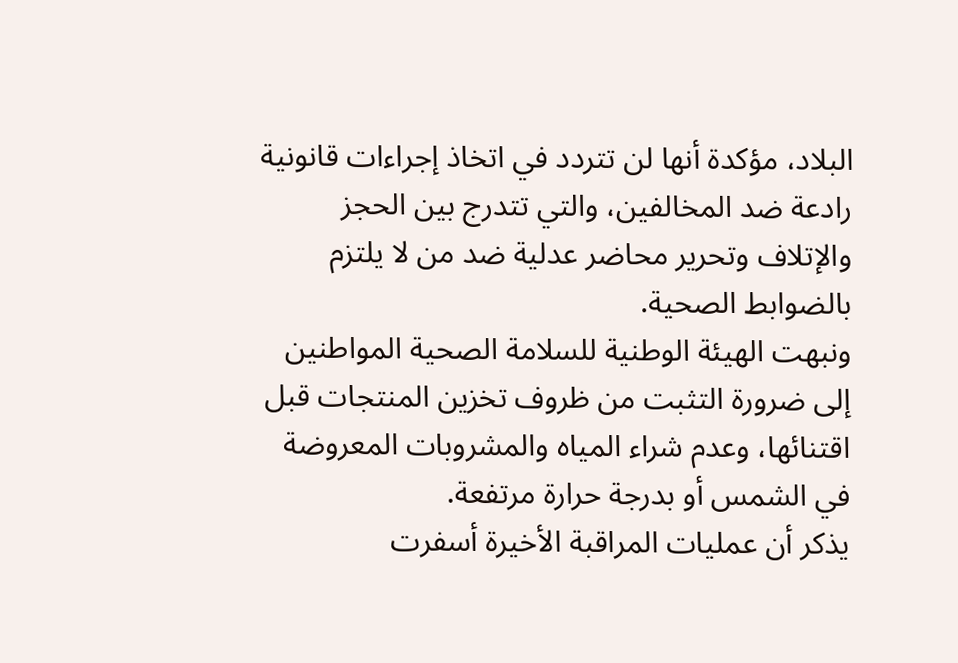البلاد، مؤكدة أنها لن تتردد في اتخاذ إجراءات قانونية رادعة ضد المخالفين، والتي تتدرج بين الحجز والإتلاف وتحرير محاضر عدلية ضد من لا يلتزم بالضوابط الصحية.
ونبهت الهيئة الوطنية للسلامة الصحية المواطنين إلى ضرورة التثبت من ظروف تخزين المنتجات قبل اقتنائها، وعدم شراء المياه والمشروبات المعروضة في الشمس أو بدرجة حرارة مرتفعة.
يذكر أن عمليات المراقبة الأخيرة أسفرت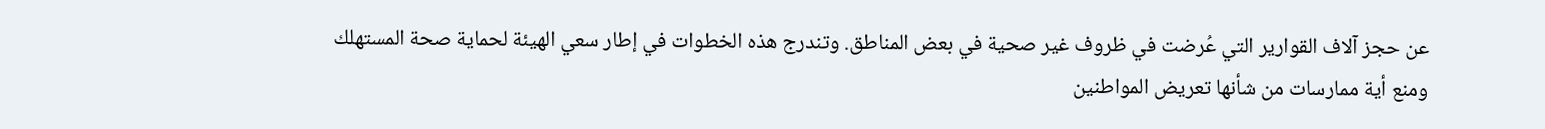عن حجز آلاف القوارير التي عُرضت في ظروف غير صحية في بعض المناطق. وتندرج هذه الخطوات في إطار سعي الهيئة لحماية صحة المستهلك ومنع أية ممارسات من شأنها تعريض المواطنين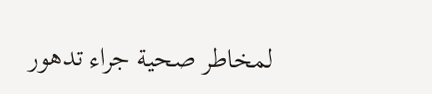لمخاطر صحية جراء تدهور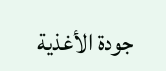جودة الأغذية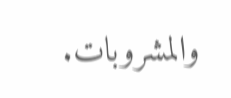والمشروبات.